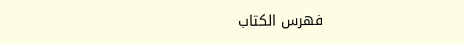فهرس الكتاب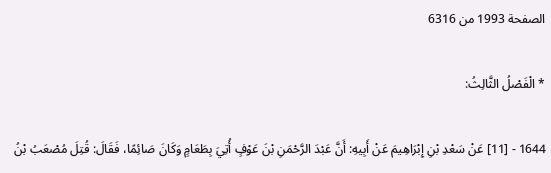الصفحة 1993 من 6316

* الْفَصْلُ الثَّالِثُ:

1644 - [11] عَنْ سَعْدِ بْنِ إِبْرَاهِيمَ عَنْ أَبِيهِ: أَنَّ عَبْدَ الرَّحْمَنِ بْنَ عَوْفٍ أُتِيَ بِطَعَامٍ وَكَانَ صَائِمًا، فَقَالَ: قُتِلَ مُصْعَبُ بْنُ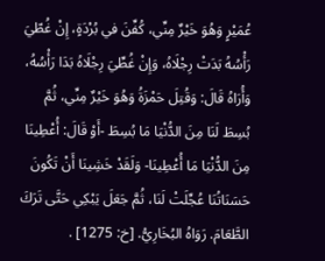عُمَيْرٍ وَهُوَ خَيْرٌ مِنِّي، كُفِّنَ في بُرْدَةٍ، إِنْ غُطّيَ رَأْسُهُ بَدَتْ رِجْلَاهُ، وَإِنْ غُطِّيَ رِجْلَاهُ بَدَا رَأْسُهُ، وَأُرَاهُ قَالَ: وَقُتِلَ حَمْزَةُ وَهُوَ خَيْرٌ مِنِّي، ثُمَّ بُسِطَ لَنَا مِنَ الدُّنْيَا مَا بُسِطَ -أَوْ قَالَ: أُعْطِينَا مِنَ الدُّنْيَا مَا أُعْطِينَا- وَلَقَدْ خَشِينَا أَنْ تَكُونَ حَسَنَاتُنَا عُجِّلَتْ لَنَا، ثُمَّ جَعَلَ يَبْكِي حَتَّى تَرَكَ الطَّعَامَ. رَوَاهُ البُخَارِيُّ. [خ: 1275] .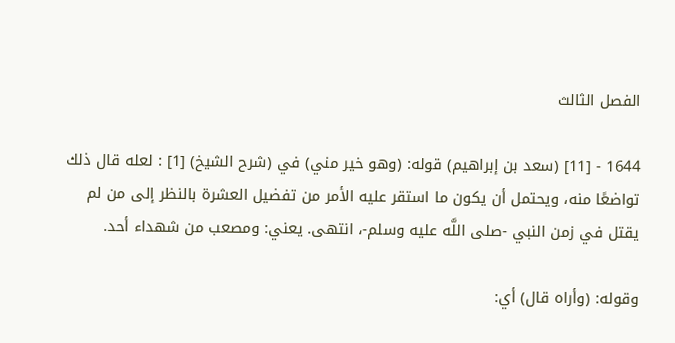الفصل الثالث

1644 - [11] (سعد بن إبراهيم) قوله: (وهو خير مني) في (شرح الشيخ) [1] : لعله قال ذلك تواضعًا منه، ويحتمل أن يكون ما استقر عليه الأمر من تفضيل العشرة بالنظر إلى من لم يقتل في زمن النبي -صلى اللَّه عليه وسلم-، انتهى. يعني: ومصعب من شهداء أحد.

وقوله: (وأراه قال) أي: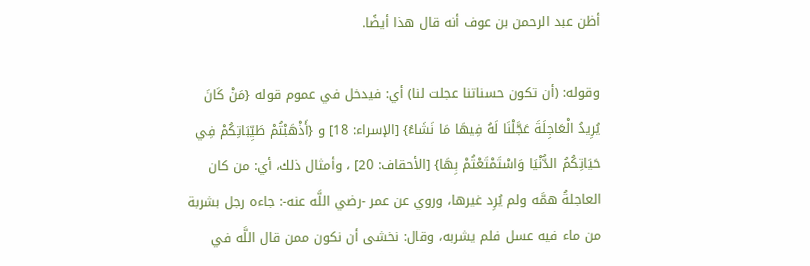أظن عبد الرحمن بن عوف أنه قال هذا أيضًا.

وقوله: (أن تكون حسناتنا عجلت لنا) أي: فيدخل في عموم قوله {مَنْ كَانَ يُرِيدُ الْعَاجِلَةَ عَجَّلْنَا لَهُ فِيهَا مَا نَشَاءُ} [الإسراء: 18] و {أَذْهَبْتُمْ طَيِّبَاتِكُمْ فِي حَيَاتِكُمُ الدُّنْيَا وَاسْتَمْتَعْتُمْ بِهَا} [الأحقاف: 20] ، وأمثال ذلك، أي: من كان العاجلةُ همَّه ولم يُرِد غيرها، وروي عن عمر -رضي اللَّه عنه-: جاءه رجل بشربة من ماء فيه عسل فلم يشربه، وقال: نخشى أن نكون ممن قال اللَّه في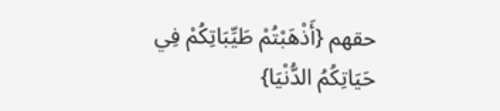حقهم {أَذْهَبْتُمْ طَيِّبَاتِكُمْ فِي حَيَاتِكُمُ الدُّنْيَا}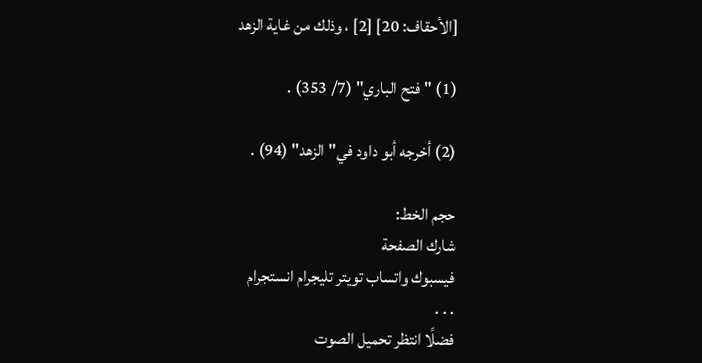[الأحقاف: 20] [2] ، وذلك من غاية الزهد

(1) "فتح الباري" (7/ 353) .

(2) أخرجه أبو داود في"الزهد" (94) .

حجم الخط:
شارك الصفحة
فيسبوك واتساب تويتر تليجرام انستجرام
. . .
فضلًا انتظر تحميل الصوت